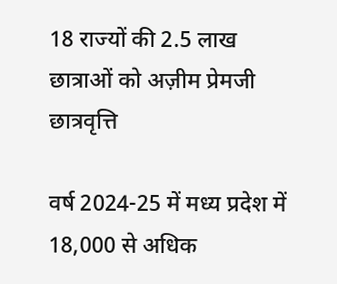18 राज्यों की 2.5 लाख छात्राओं को अज़ीम प्रेमजी छात्रवृत्ति

वर्ष 2024-25 में मध्य प्रदेश में 18,000 से अधिक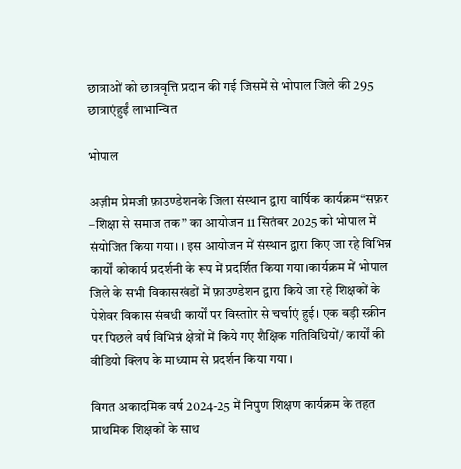छात्राओं को छात्रवृत्ति प्रदान की गई जिसमें से भोपाल जिले की 295 छात्राएंहुईं लाभान्वित

भोपाल

अज़ीम प्रेमजी फ़ाउण्डेशनके जिला संस्थान द्वारा वार्षिक कार्यक्रम“सफ़र –शिक्षा से समाज तक” का आयोजन 11 सितंबर 2025 को भोपाल में संयोजित किया गया। । इस आयोजन में संस्थान द्वारा किए जा रहे विभिन्न कार्यों कोकार्य प्रदर्शनी के रूप में प्रदर्शित किया गया।कार्यक्रम में भोपाल जिले के सभी विकासखंडों में फ़ाउण्डेशन द्वारा किये जा रहे शिक्षकों के पेशेवर विकास संबधी कार्यों पर विस्ताोर से चर्चाएं हुई। एक बड़ी स्क्रीन पर पिछले वर्ष विभिन्नं क्षेत्रों में किये गए शैक्षिक गतिविधियों/ कार्यों की वीडियो क्लिप के माध्याम से प्रदर्शन किया गया ।

विगत अकादमिक वर्ष 2024-25 में निपुण शिक्षण कार्यक्रम के तहत प्राथमिक शिक्षकों के साथ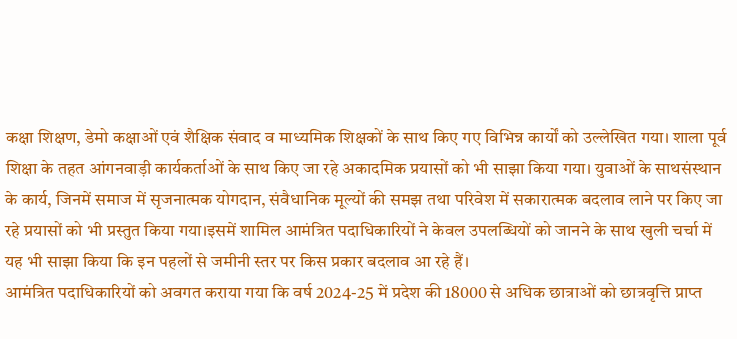कक्षा शिक्षण, डेमो कक्षाओं एवं शैक्षिक संवाद व माध्यमिक शिक्षकों के साथ किए गए विभिन्न कार्यों को उल्लेखित गया। शाला पूर्व शिक्षा के तहत आंगनवाड़ी कार्यकर्ताओं के साथ किए जा रहे अकादमिक प्रयासों को भी साझा किया गया। युवाओं के साथसंस्थान के कार्य, जिनमें समाज में सृजनात्मक योगदान, संवैधानिक मूल्यों की समझ तथा परिवेश में सकारात्मक बदलाव लाने पर किए जा रहे प्रयासों को भी प्रस्तुत किया गया।इसमें शामिल आमंत्रित पदाधिकारियों ने केवल उपलब्धियों को जानने के साथ खुली चर्चा में यह भी साझा किया कि इन पहलों से जमीनी स्तर पर किस प्रकार बदलाव आ रहे हैं।
आमंत्रित पदाधिकारियों को अवगत कराया गया कि वर्ष 2024-25 में प्रदेश की 18000 से अधिक छात्राओं को छात्रवृत्ति प्राप्त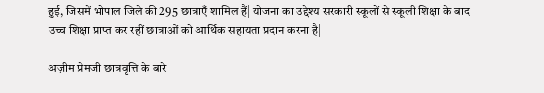हुई, जिसमें भोपाल जिले की 295 छात्राएँ शामिल हैं| योजना का उद्देश्य सरकारी स्कूलों से स्कूली शिक्षा के बाद उच्च शिक्षा प्राप्त कर रहीं छात्राओं को आर्थिक सहायता प्रदान करना है|

अज़ीम प्रेमजी छात्रवृत्ति के बारे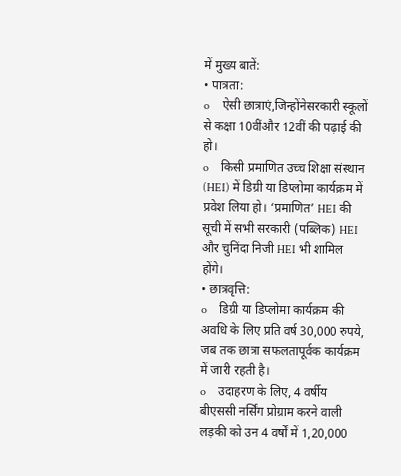में मुख्य बातें:
• पात्रता:
o    ऐसी छात्राएं,जिन्होंनेसरकारी स्कूलों से कक्षा 10वींऔर 12वीं की पढ़ाई की हो।
o    किसी प्रमाणित उच्च शिक्षा संस्थान (HEI) में डिग्री या डिप्लोमा कार्यक्रम में प्रवेश लिया हो। ‘प्रमाणित’ HEI की सूची में सभी सरकारी (पब्लिक) HEI और चुनिंदा निजी HEI भी शामिल होंगे।
• छात्रवृत्ति:
o    डिग्री या डिप्लोमा कार्यक्रम की अवधि के लिए प्रति वर्ष 30,000 रुपये, जब तक छात्रा सफलतापूर्वक कार्यक्रम में जारी रहती है।
o    उदाहरण के लिए, 4 वर्षीय बीएससी नर्सिंग प्रोग्राम करने वाली लड़की को उन 4 वर्षों में 1,20,000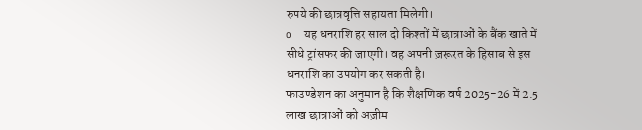रुपये की छात्रवृत्ति सहायता मिलेगी।
o    यह धनराशि हर साल दो किश्तों में छात्राओं के बैंक खाते में सीधे ट्रांसफर की जाएगी। वह अपनी ज़रूरत के हिसाब से इस धनराशि का उपयोग कर सकती है।
फाउण्‍डेशन का अनुमान है कि शैक्षणिक वर्ष 2025-26 में 2.5 लाख छात्राओं को अज़ीम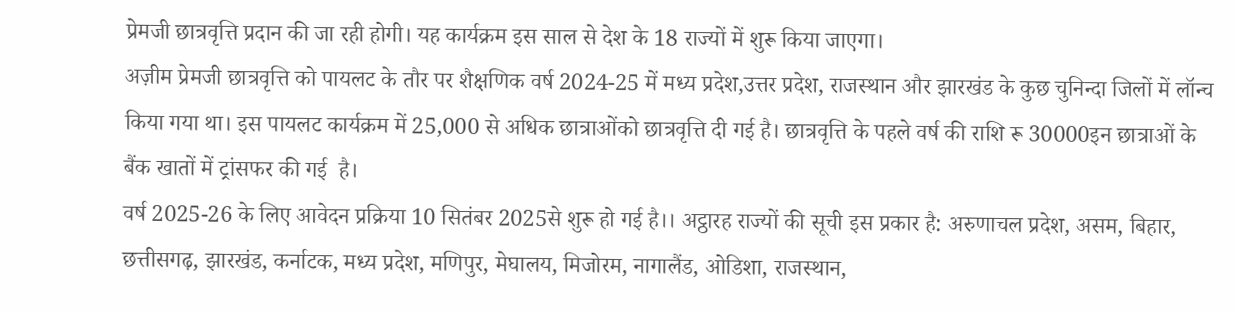प्रेमजी छात्रवृत्ति प्रदान की जा रही होगी। यह कार्यक्रम इस साल से देश के 18 राज्यों में शुरू किया जाएगा।
अज़ीम प्रेमजी छात्रवृत्ति को पायलट के तौर पर शैक्षणिक वर्ष 2024-25 में मध्य प्रदेश,उत्तर प्रदेश, राजस्थान और झारखंड के कुछ चुनिन्दा जिलों में लॉन्च किया गया था। इस पायलट कार्यक्रम में 25,000 से अधिक छात्राओंको छात्रवृत्ति दी गई है। छात्रवृत्ति के पहले वर्ष की राशि रू 30000इन छात्राओं के बैंक खातों में ट्रांसफर की गई  है।
वर्ष 2025-26 के लिए आवेदन प्रक्रिया 10 सितंबर 2025से शुरू हो गई है।। अट्ठारह राज्यों की सूची इस प्रकार है: अरुणाचल प्रदेश, असम, बिहार, छत्तीसगढ़, झारखंड, कर्नाटक, मध्य प्रदेश, मणिपुर, मेघालय, मिजोरम, नागालैंड, ओडिशा, राजस्थान,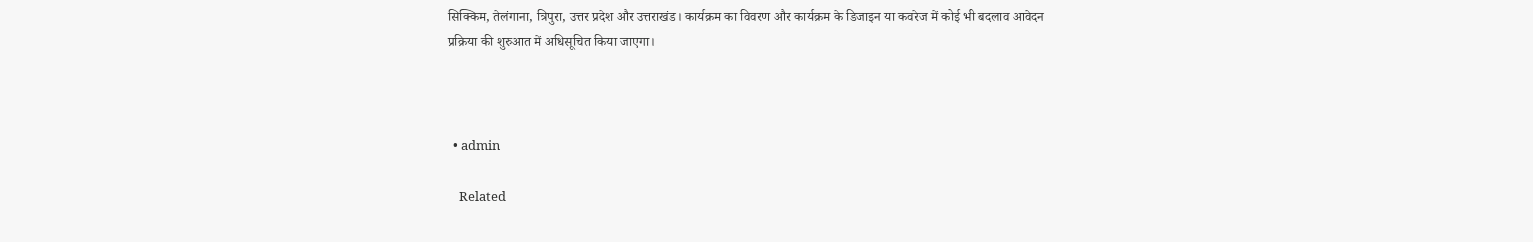सिक्किम, तेलंगाना, त्रिपुरा, उत्तर प्रदेश और उत्तराखंड। कार्यक्रम का विवरण और कार्यक्रम के डिजाइन या कवरेज में कोई भी बदलाव आवेदन प्रक्रिया की शुरुआत में अधिसूचित किया जाएगा।



  • admin

    Related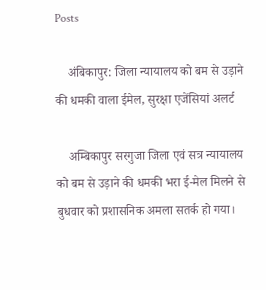Posts

    अंबिकापुर: जिला न्यायालय को बम से उड़ाने की धमकी वाला ईमेल, सुरक्षा एजेंसियां अलर्ट

    अम्बिकापुर सरगुजा जिला एवं सत्र न्यायालय को बम से उड़ाने की धमकी भरा ई-मेल मिलने से बुधवार को प्रशासनिक अमला सतर्क हो गया।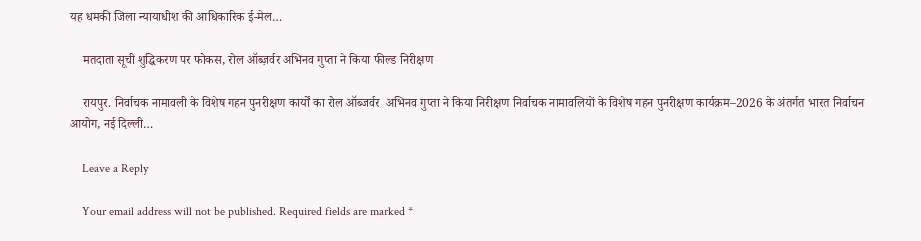यह धमकी जिला न्यायाधीश की आधिकारिक ई-मेल…

    मतदाता सूची शुद्धिकरण पर फोकस, रोल ऑब्ज़र्वर अभिनव गुप्ता ने किया फील्ड निरीक्षण

    रायपुर. निर्वाचक नामावली के विशेष गहन पुनरीक्षण कार्यों का रोल ऑब्जर्वर  अभिनव गुप्ता ने किया निरीक्षण निर्वाचक नामावलियों के विशेष गहन पुनरीक्षण कार्यक्रम–2026 के अंतर्गत भारत निर्वाचन आयोग, नई दिल्ली…

    Leave a Reply

    Your email address will not be published. Required fields are marked *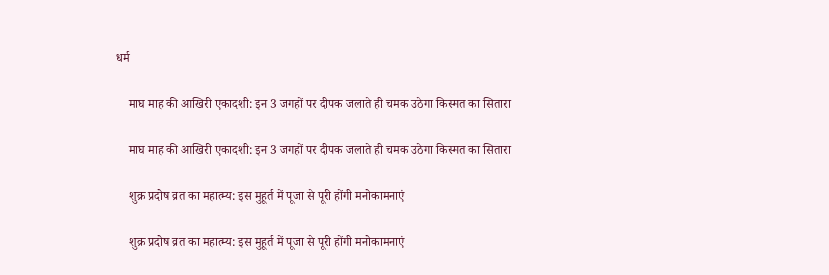धर्म

    माघ माह की आखिरी एकादशी: इन 3 जगहों पर दीपक जलाते ही चमक उठेगा किस्मत का सितारा

    माघ माह की आखिरी एकादशी: इन 3 जगहों पर दीपक जलाते ही चमक उठेगा किस्मत का सितारा

    शुक्र प्रदोष व्रत का महात्म्य: इस मुहूर्त में पूजा से पूरी होंगी मनोकामनाएं

    शुक्र प्रदोष व्रत का महात्म्य: इस मुहूर्त में पूजा से पूरी होंगी मनोकामनाएं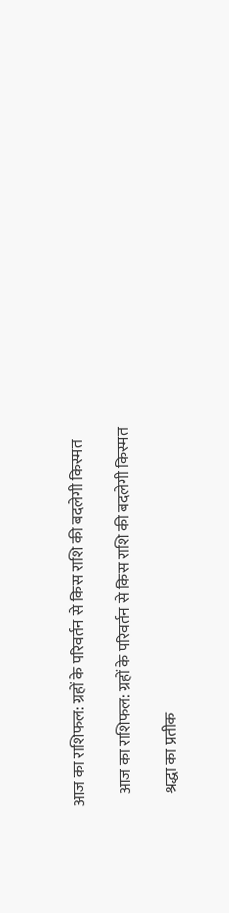आज का राशिफल: ग्रहों के परिवर्तन से किस राशि की बदलेगी किस्मत

    आज का राशिफल: ग्रहों के परिवर्तन से किस राशि की बदलेगी किस्मत

    श्रद्धा का प्रतीक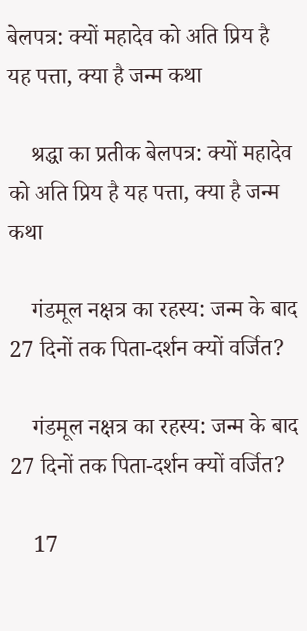बेलपत्र: क्यों महादेव को अति प्रिय है यह पत्ता, क्या है जन्म कथा

    श्रद्धा का प्रतीक बेलपत्र: क्यों महादेव को अति प्रिय है यह पत्ता, क्या है जन्म कथा

    गंडमूल नक्षत्र का रहस्य: जन्म के बाद 27 दिनों तक पिता-दर्शन क्यों वर्जित?

    गंडमूल नक्षत्र का रहस्य: जन्म के बाद 27 दिनों तक पिता-दर्शन क्यों वर्जित?

    17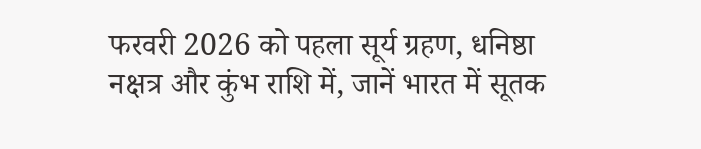फरवरी 2026 को पहला सूर्य ग्रहण, धनिष्ठा नक्षत्र और कुंभ राशि में, जानें भारत में सूतक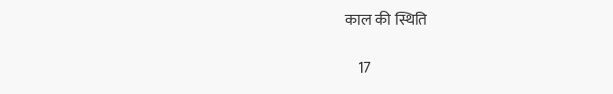काल की स्थिति

    17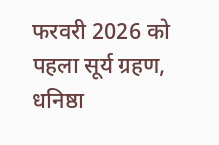फरवरी 2026 को पहला सूर्य ग्रहण, धनिष्ठा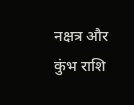नक्षत्र और कुंभ राशि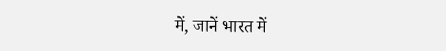में, जानें भारत में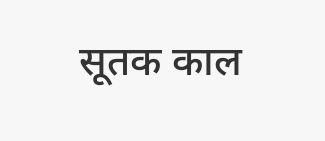सूतक काल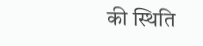की स्थिति